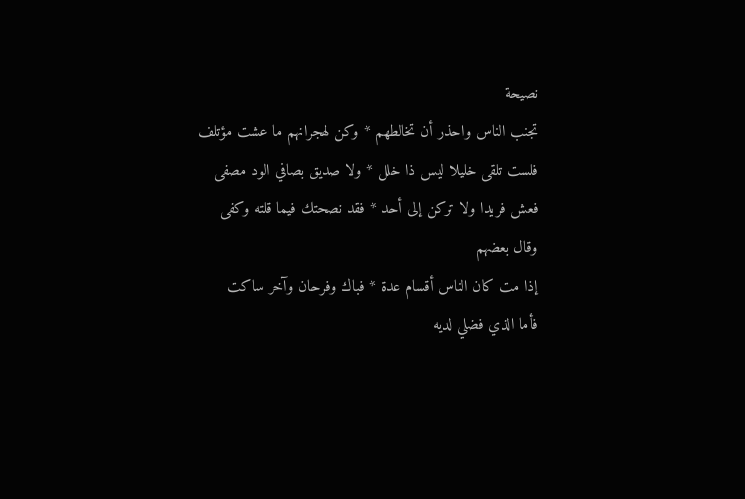نصيحة
تجنب الناس واحذر أن تخالطهم * وكن لهجرانهم ما عشت مؤتلف
فلست تلقى خليلا ليس ذا خلل * ولا صديق بصافي الود مصفى
فعش فريدا ولا تركن إلى أحد * فقد نصحتك فيما قلته وكفى
وقال بعضهم
إذا مت كان الناس أقسام عدة * فباك وفرحان وآخر ساكت
فأما الذي فضلي لديه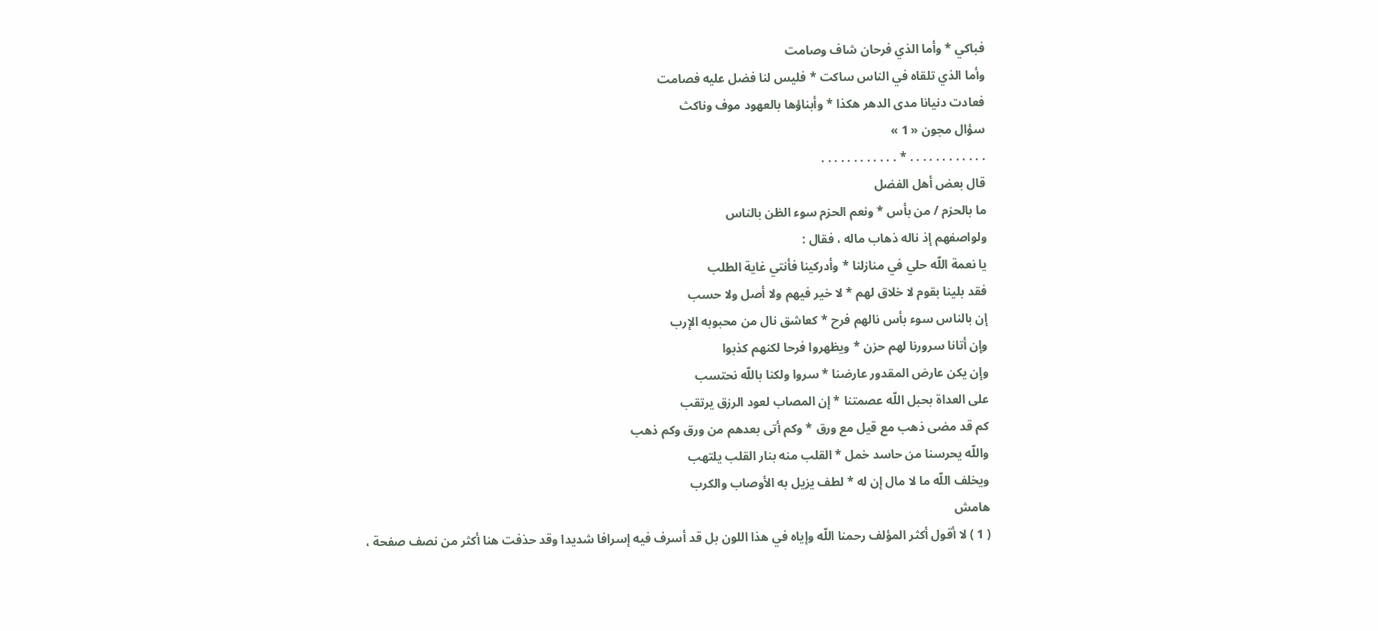فباكي * وأما الذي فرحان شاف وصامت
وأما الذي تلقاه في الناس ساكت * فليس لنا فضل عليه فصامت
فعادت دنيانا مدى الدهر هكذا * وأبناؤها بالعهود موف وناكث
سؤال مجون « 1 »
. . . . . . . . . . . . * . . . . . . . . . . . .
قال بعض أهل الفضل
ما بالحزم / من بأس * ونعم الحزم سوء الظن بالناس
ولواصفهم إذ ناله ذهاب ماله ، فقال :
يا نعمة اللّه حلي في منازلنا * وأدركينا فأنتي غاية الطلب
فقد بلينا بقوم لا خلاق لهم * لا خير فيهم ولا أصل ولا حسب
إن بالناس سوء بأس نالهم فرح * كعاشق نال من محبوبه الإرب
وإن أتانا سرورنا لهم حزن * ويظهروا فرحا لكنهم كذبوا
وإن يكن عارض المقدور عارضنا * سروا ولكنا باللّه نحتسب
على العداة بحبل اللّه عصمتنا * إن المصاب لعود الرزق يرتقب
كم قد مضى ذهب مع قيل مع ورق * وكم أتى بعدهم من ورق وكم ذهب
واللّه يحرسنا من حاسد خمل * القلب منه بنار القلب يلتهب
ويخلف اللّه ما لا مال إن له * لطف يزيل به الأوصاب والكرب
هامش
( 1 ) لا أقول أكثر المؤلف رحمنا اللّه وإياه في هذا اللون بل قد أسرف فيه إسرافا شديدا وقد حذفت هنا أكثر من نصف صفحة ،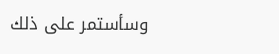وسأستمر على ذلك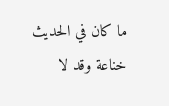ما كان في الحديث خناعة وقد لا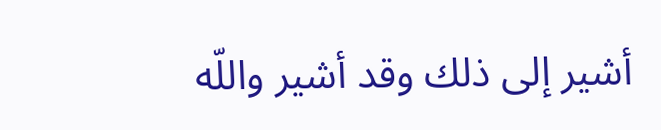أشير إلى ذلك وقد أشير واللّه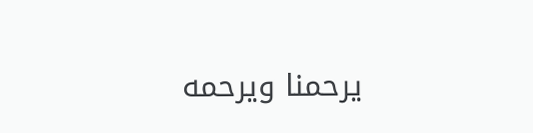يرحمنا ويرحمه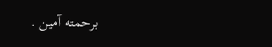برحمته آمين .